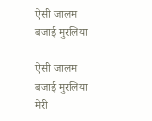ऐसी जालम बजाई मुरलिया

ऐसी जालम बजाई मुरलिया
मेरी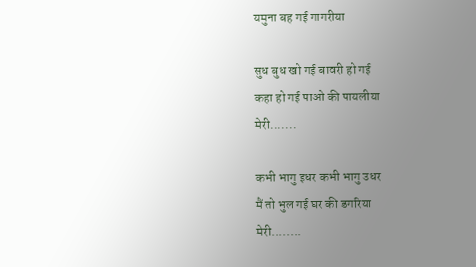यमुना बह गई गागरीया

सुध बुध खो गई बावरी हो गई
कहा हो गई पाओ की पायलीया
मेरी.......

कभी भागु इधर कभी भागु उधर
मैं तो भुल गई घर की डगरिया
मेरी........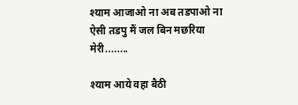श्याम आजाओ ना अब तडपाओ ना
ऐसी तडपु मैं जल बिन मछरिया
मेरी........

श्याम आये वहा बैठी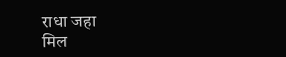राधा जहा
मिल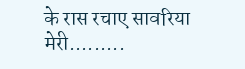के रास रचाए सावरिया
मेरी.........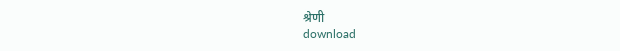श्रेणी
download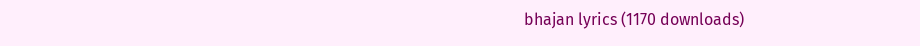bhajan lyrics (1170 downloads)